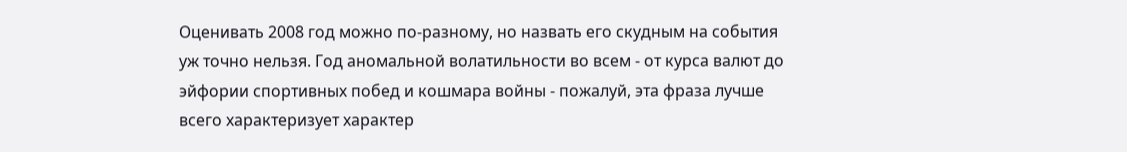Оценивать 2008 год можно по-разному, но назвать его скудным на события уж точно нельзя. Год аномальной волатильности во всем - от курса валют до эйфории спортивных побед и кошмара войны - пожалуй, эта фраза лучше всего характеризует характер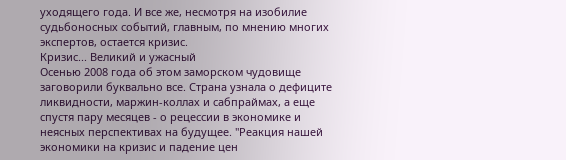уходящего года. И все же, несмотря на изобилие судьбоносных событий, главным, по мнению многих экспертов, остается кризис.
Кризис... Великий и ужасный
Осенью 2008 года об этом заморском чудовище заговорили буквально все. Страна узнала о дефиците ликвидности, маржин-коллах и сабпраймах, а еще спустя пару месяцев - о рецессии в экономике и неясных перспективах на будущее. "Реакция нашей экономики на кризис и падение цен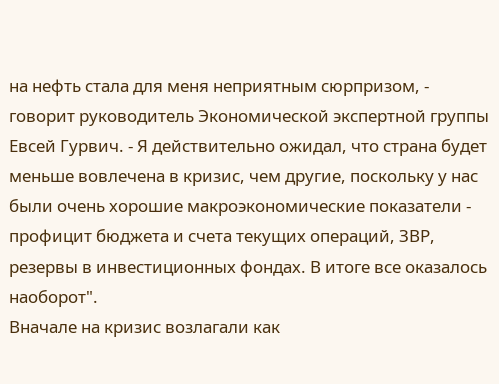на нефть стала для меня неприятным сюрпризом, - говорит руководитель Экономической экспертной группы Евсей Гурвич. - Я действительно ожидал, что страна будет меньше вовлечена в кризис, чем другие, поскольку у нас были очень хорошие макроэкономические показатели - профицит бюджета и счета текущих операций, ЗВР, резервы в инвестиционных фондах. В итоге все оказалось наоборот".
Вначале на кризис возлагали как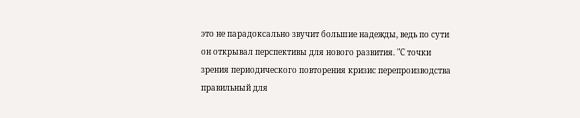это не парадоксально звучит большие надежды, ведь по сути он открывал перспективы для нового развития. "С точки зрения периодического повторения кризис перепроизводства правильный для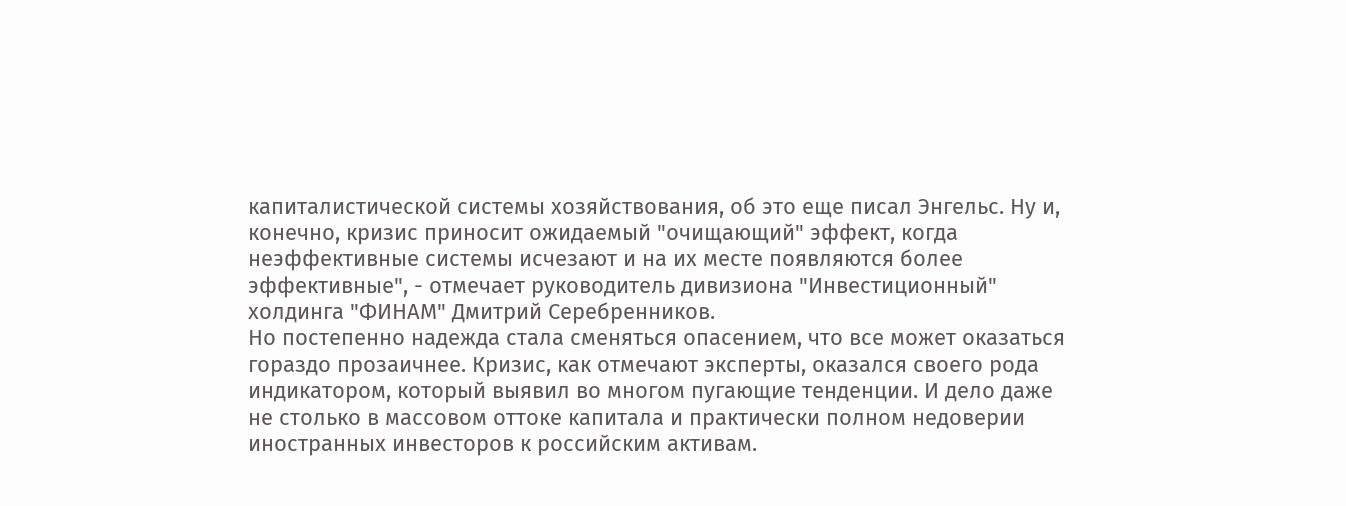капиталистической системы хозяйствования, об это еще писал Энгельс. Ну и, конечно, кризис приносит ожидаемый "очищающий" эффект, когда неэффективные системы исчезают и на их месте появляются более эффективные", - отмечает руководитель дивизиона "Инвестиционный" холдинга "ФИНАМ" Дмитрий Серебренников.
Но постепенно надежда стала сменяться опасением, что все может оказаться гораздо прозаичнее. Кризис, как отмечают эксперты, оказался своего рода индикатором, который выявил во многом пугающие тенденции. И дело даже не столько в массовом оттоке капитала и практически полном недоверии иностранных инвесторов к российским активам.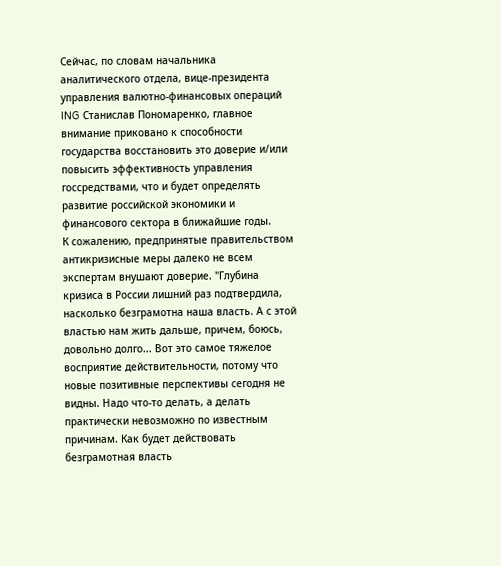Сейчас, по словам начальника аналитического отдела, вице-президента управления валютно-финансовых операций ING Станислав Пономаренко, главное внимание приковано к способности государства восстановить это доверие и/или повысить эффективность управления госсредствами, что и будет определять развитие российской экономики и финансового сектора в ближайшие годы.
К сожалению, предпринятые правительством антикризисные меры далеко не всем экспертам внушают доверие. "Глубина кризиса в России лишний раз подтвердила, насколько безграмотна наша власть. А с этой властью нам жить дальше, причем, боюсь, довольно долго... Вот это самое тяжелое восприятие действительности, потому что новые позитивные перспективы сегодня не видны. Надо что-то делать, а делать практически невозможно по известным причинам. Как будет действовать безграмотная власть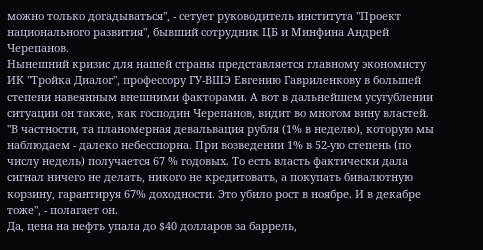можно только догадываться", - сетует руководитель института "Проект национального развития", бывший сотрудник ЦБ и Минфина Андрей Черепанов.
Нынешний кризис для нашей страны представляется главному экономисту ИК "Тройка Диалог", профессору ГУ-ВШЭ Евгению Гавриленкову в большей степени навеянным внешними факторами. А вот в дальнейшем усугублении ситуации он также, как господин Черепанов, видит во многом вину властей. "В частности, та планомерная девальвация рубля (1% в неделю), которую мы наблюдаем - далеко небесспорна. При возведении 1% в 52-ую степень (по числу недель) получается 67 % годовых. То есть власть фактически дала сигнал ничего не делать, никого не кредитовать, а покупать бивалютную корзину, гарантируя 67% доходности. Это убило рост в ноябре. И в декабре тоже", - полагает он.
Да, цена на нефть упала до $40 долларов за баррель,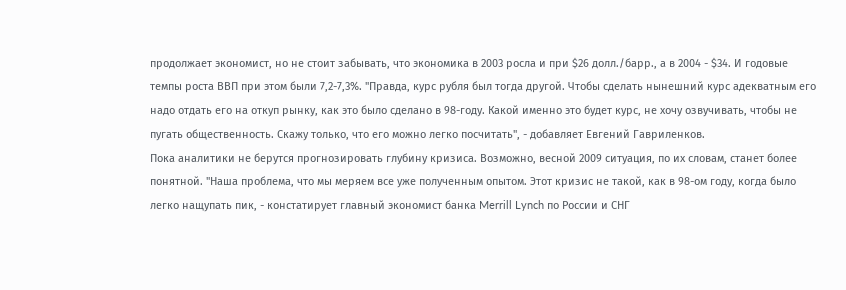продолжает экономист, но не стоит забывать, что экономика в 2003 росла и при $26 долл./барр., а в 2004 - $34. И годовые темпы роста ВВП при этом были 7,2-7,3%. "Правда, курс рубля был тогда другой. Чтобы сделать нынешний курс адекватным его надо отдать его на откуп рынку, как это было сделано в 98-году. Какой именно это будет курс, не хочу озвучивать, чтобы не пугать общественность. Скажу только, что его можно легко посчитать", - добавляет Евгений Гавриленков.
Пока аналитики не берутся прогнозировать глубину кризиса. Возможно, весной 2009 ситуация, по их словам, станет более понятной. "Наша проблема, что мы меряем все уже полученным опытом. Этот кризис не такой, как в 98-ом году, когда было легко нащупать пик, - констатирует главный экономист банка Merrill Lynch по России и СНГ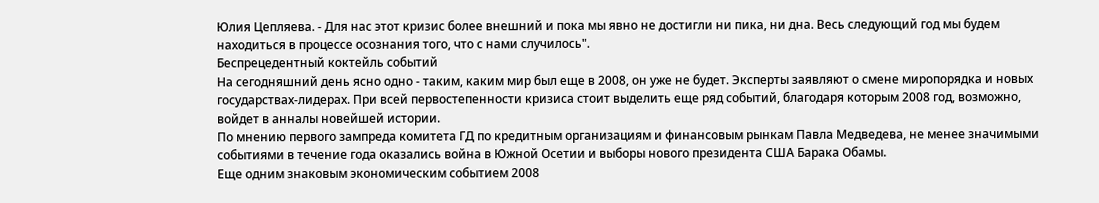Юлия Цепляева. - Для нас этот кризис более внешний и пока мы явно не достигли ни пика, ни дна. Весь следующий год мы будем находиться в процессе осознания того, что с нами случилось".
Беспрецедентный коктейль событий
На сегодняшний день ясно одно - таким, каким мир был еще в 2008, он уже не будет. Эксперты заявляют о смене миропорядка и новых государствах-лидерах. При всей первостепенности кризиса стоит выделить еще ряд событий, благодаря которым 2008 год, возможно, войдет в анналы новейшей истории.
По мнению первого зампреда комитета ГД по кредитным организациям и финансовым рынкам Павла Медведева, не менее значимыми событиями в течение года оказались война в Южной Осетии и выборы нового президента США Барака Обамы.
Еще одним знаковым экономическим событием 2008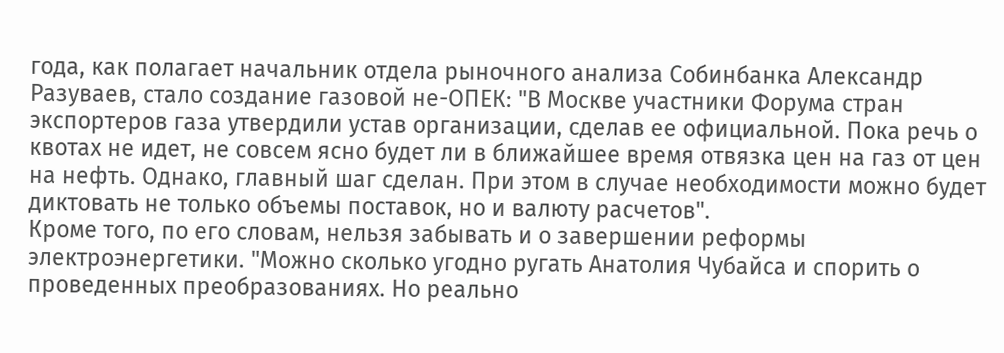года, как полагает начальник отдела рыночного анализа Собинбанка Александр Разуваев, стало создание газовой не-ОПЕК: "В Москве участники Форума стран экспортеров газа утвердили устав организации, сделав ее официальной. Пока речь о квотах не идет, не совсем ясно будет ли в ближайшее время отвязка цен на газ от цен на нефть. Однако, главный шаг сделан. При этом в случае необходимости можно будет диктовать не только объемы поставок, но и валюту расчетов".
Кроме того, по его словам, нельзя забывать и о завершении реформы электроэнергетики. "Можно сколько угодно ругать Анатолия Чубайса и спорить о проведенных преобразованиях. Но реально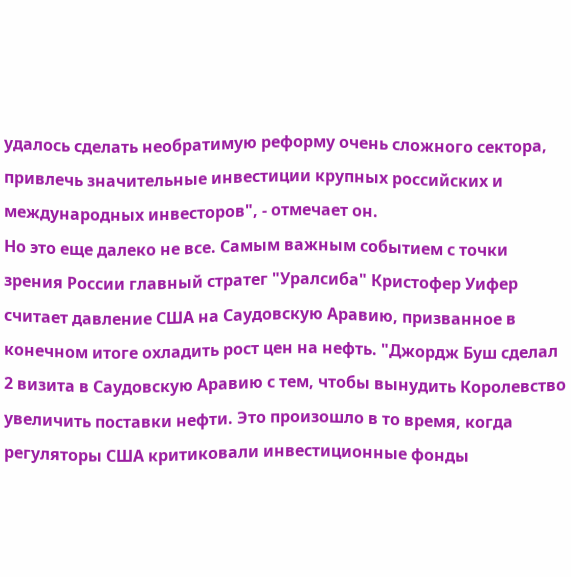удалось сделать необратимую реформу очень сложного сектора, привлечь значительные инвестиции крупных российских и международных инвесторов", - отмечает он.
Но это еще далеко не все. Самым важным событием с точки зрения России главный стратег "Уралсиба" Кристофер Уифер считает давление США на Саудовскую Аравию, призванное в конечном итоге охладить рост цен на нефть. "Джордж Буш сделал 2 визита в Саудовскую Аравию с тем, чтобы вынудить Королевство увеличить поставки нефти. Это произошло в то время, когда регуляторы США критиковали инвестиционные фонды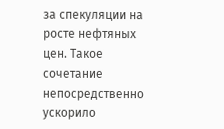за спекуляции на росте нефтяных цен. Такое сочетание непосредственно ускорило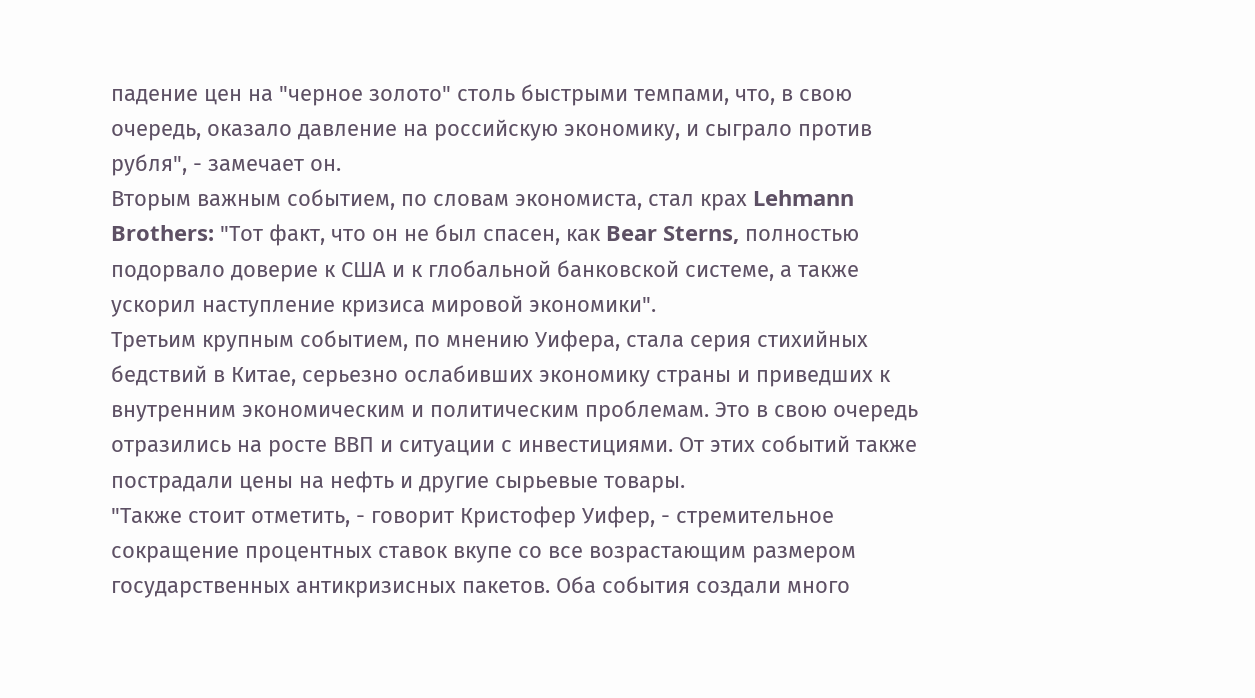падение цен на "черное золото" столь быстрыми темпами, что, в свою очередь, оказало давление на российскую экономику, и сыграло против рубля", - замечает он.
Вторым важным событием, по словам экономиста, стал крах Lehmann Brothers: "Тот факт, что он не был спасен, как Bear Sterns, полностью подорвало доверие к США и к глобальной банковской системе, а также ускорил наступление кризиса мировой экономики".
Третьим крупным событием, по мнению Уифера, стала серия стихийных бедствий в Китае, серьезно ослабивших экономику страны и приведших к внутренним экономическим и политическим проблемам. Это в свою очередь отразились на росте ВВП и ситуации с инвестициями. От этих событий также пострадали цены на нефть и другие сырьевые товары.
"Также стоит отметить, - говорит Кристофер Уифер, - стремительное сокращение процентных ставок вкупе со все возрастающим размером государственных антикризисных пакетов. Оба события создали много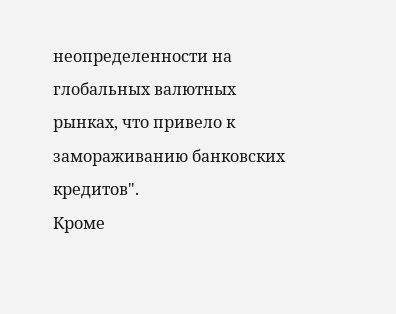неопределенности на глобальных валютных рынках, что привело к замораживанию банковских кредитов".
Кроме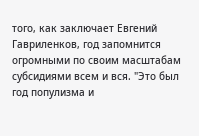того, как заключает Евгений Гавриленков, год запомнится огромными по своим масштабам субсидиями всем и вся. "Это был год популизма и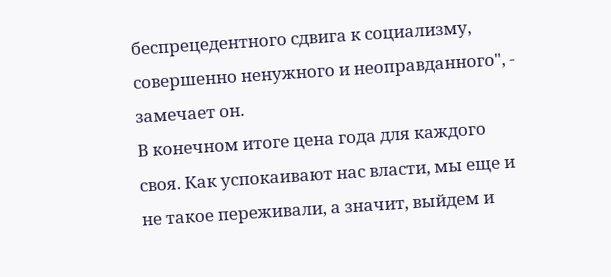беспрецедентного сдвига к социализму, совершенно ненужного и неоправданного", - замечает он.
В конечном итоге цена года для каждого своя. Как успокаивают нас власти, мы еще и не такое переживали, а значит, выйдем и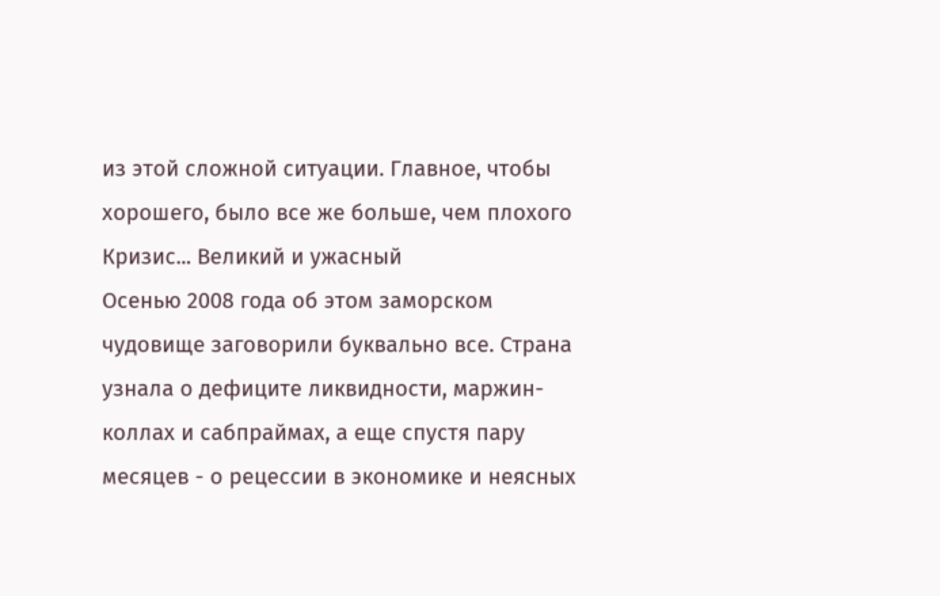из этой сложной ситуации. Главное, чтобы хорошего, было все же больше, чем плохого
Кризис... Великий и ужасный
Осенью 2008 года об этом заморском чудовище заговорили буквально все. Страна узнала о дефиците ликвидности, маржин-коллах и сабпраймах, а еще спустя пару месяцев - о рецессии в экономике и неясных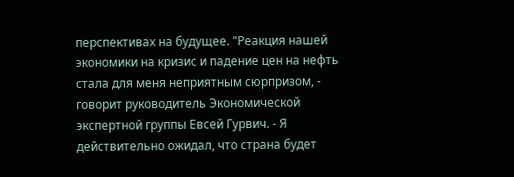перспективах на будущее. "Реакция нашей экономики на кризис и падение цен на нефть стала для меня неприятным сюрпризом, - говорит руководитель Экономической экспертной группы Евсей Гурвич. - Я действительно ожидал, что страна будет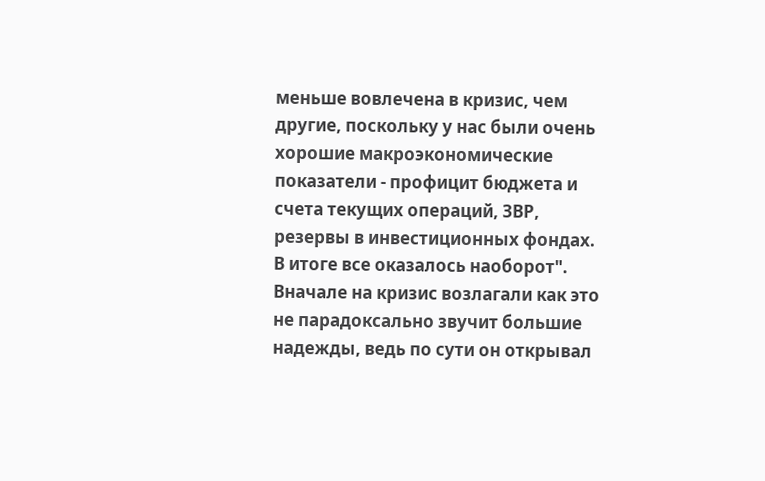меньше вовлечена в кризис, чем другие, поскольку у нас были очень хорошие макроэкономические показатели - профицит бюджета и счета текущих операций, ЗВР, резервы в инвестиционных фондах. В итоге все оказалось наоборот".
Вначале на кризис возлагали как это не парадоксально звучит большие надежды, ведь по сути он открывал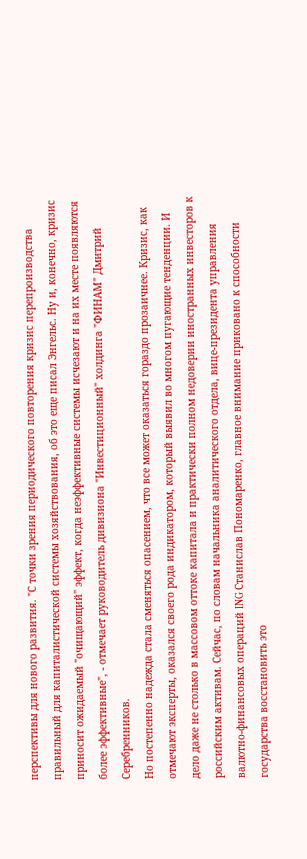перспективы для нового развития. "С точки зрения периодического повторения кризис перепроизводства правильный для капиталистической системы хозяйствования, об это еще писал Энгельс. Ну и, конечно, кризис приносит ожидаемый "очищающий" эффект, когда неэффективные системы исчезают и на их месте появляются более эффективные", - отмечает руководитель дивизиона "Инвестиционный" холдинга "ФИНАМ" Дмитрий Серебренников.
Но постепенно надежда стала сменяться опасением, что все может оказаться гораздо прозаичнее. Кризис, как отмечают эксперты, оказался своего рода индикатором, который выявил во многом пугающие тенденции. И дело даже не столько в массовом оттоке капитала и практически полном недоверии иностранных инвесторов к российским активам. Сейчас, по словам начальника аналитического отдела, вице-президента управления валютно-финансовых операций ING Станислав Пономаренко, главное внимание приковано к способности государства восстановить это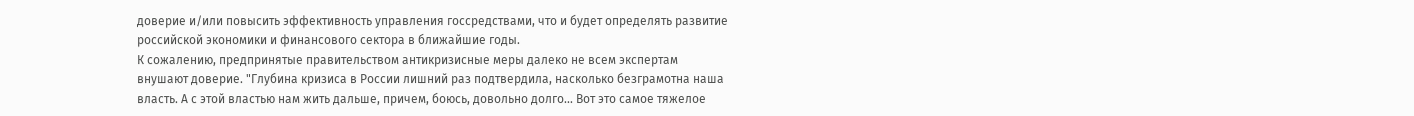доверие и/или повысить эффективность управления госсредствами, что и будет определять развитие российской экономики и финансового сектора в ближайшие годы.
К сожалению, предпринятые правительством антикризисные меры далеко не всем экспертам внушают доверие. "Глубина кризиса в России лишний раз подтвердила, насколько безграмотна наша власть. А с этой властью нам жить дальше, причем, боюсь, довольно долго... Вот это самое тяжелое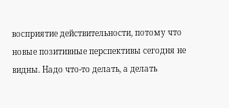восприятие действительности, потому что новые позитивные перспективы сегодня не видны. Надо что-то делать, а делать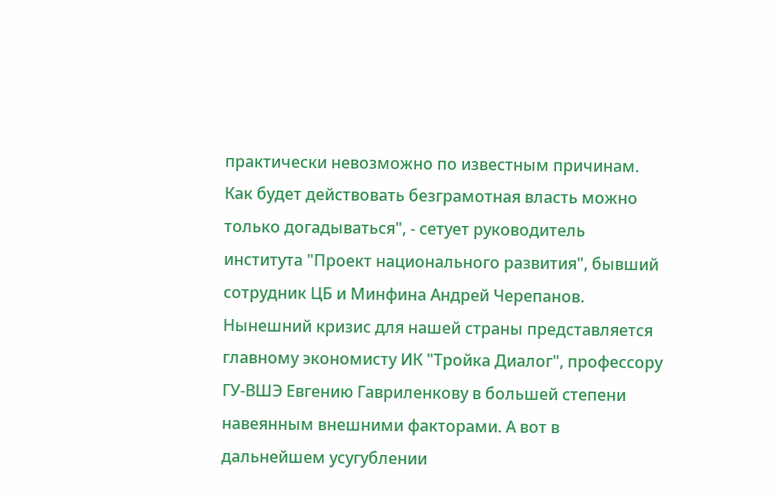практически невозможно по известным причинам. Как будет действовать безграмотная власть можно только догадываться", - сетует руководитель института "Проект национального развития", бывший сотрудник ЦБ и Минфина Андрей Черепанов.
Нынешний кризис для нашей страны представляется главному экономисту ИК "Тройка Диалог", профессору ГУ-ВШЭ Евгению Гавриленкову в большей степени навеянным внешними факторами. А вот в дальнейшем усугублении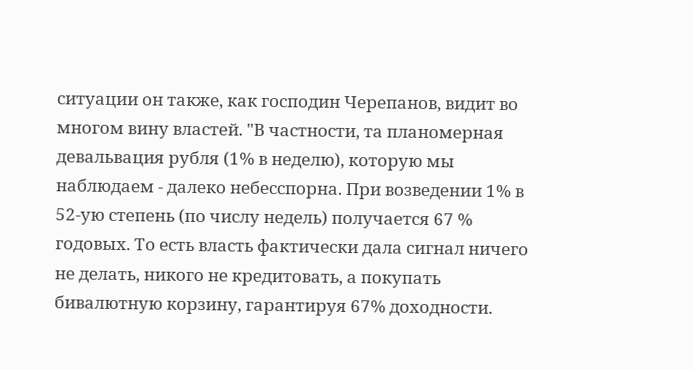ситуации он также, как господин Черепанов, видит во многом вину властей. "В частности, та планомерная девальвация рубля (1% в неделю), которую мы наблюдаем - далеко небесспорна. При возведении 1% в 52-ую степень (по числу недель) получается 67 % годовых. То есть власть фактически дала сигнал ничего не делать, никого не кредитовать, а покупать бивалютную корзину, гарантируя 67% доходности.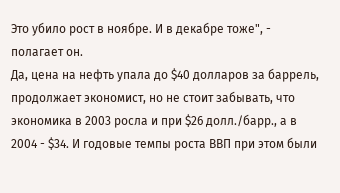Это убило рост в ноябре. И в декабре тоже", - полагает он.
Да, цена на нефть упала до $40 долларов за баррель, продолжает экономист, но не стоит забывать, что экономика в 2003 росла и при $26 долл./барр., а в 2004 - $34. И годовые темпы роста ВВП при этом были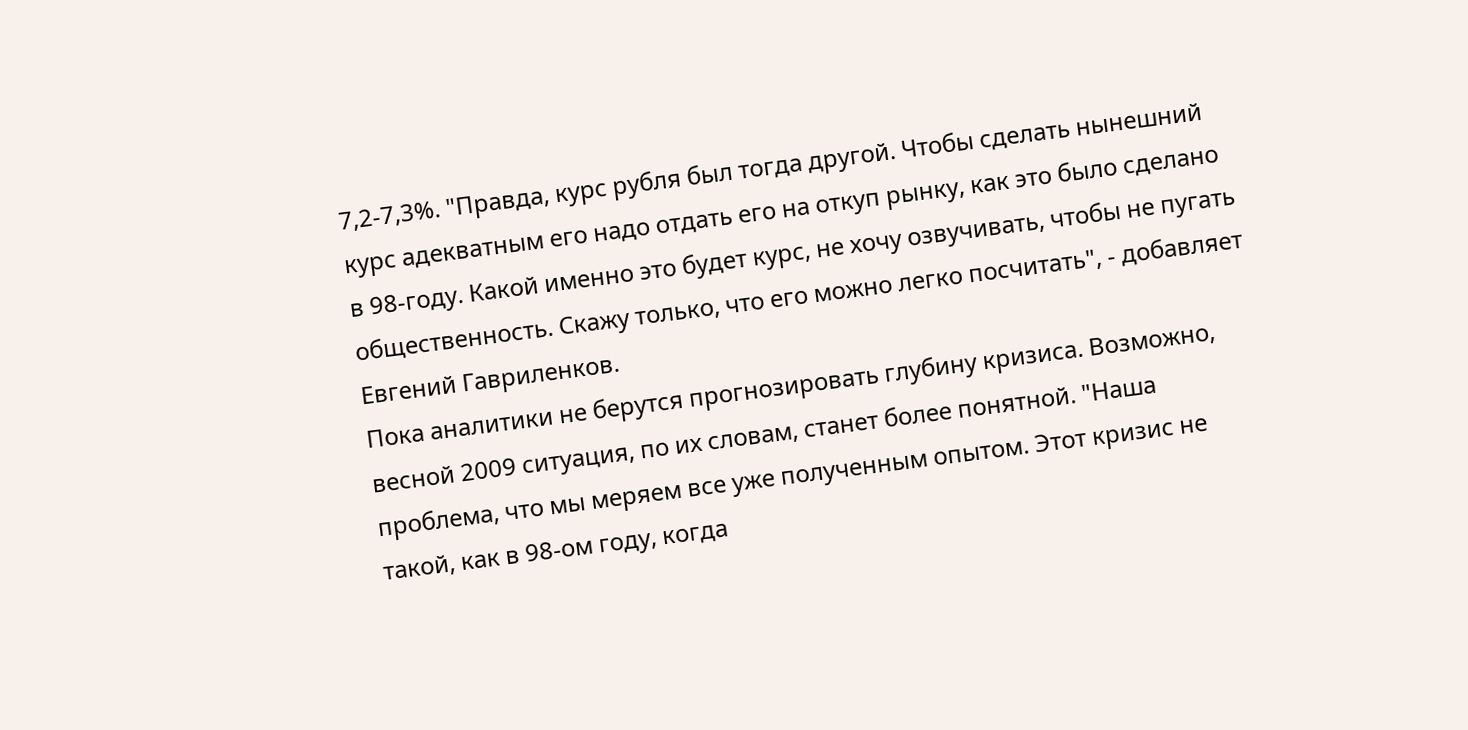7,2-7,3%. "Правда, курс рубля был тогда другой. Чтобы сделать нынешний курс адекватным его надо отдать его на откуп рынку, как это было сделано в 98-году. Какой именно это будет курс, не хочу озвучивать, чтобы не пугать общественность. Скажу только, что его можно легко посчитать", - добавляет Евгений Гавриленков.
Пока аналитики не берутся прогнозировать глубину кризиса. Возможно, весной 2009 ситуация, по их словам, станет более понятной. "Наша проблема, что мы меряем все уже полученным опытом. Этот кризис не такой, как в 98-ом году, когда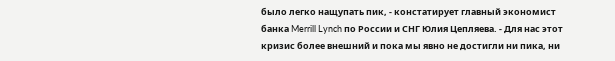было легко нащупать пик, - констатирует главный экономист банка Merrill Lynch по России и СНГ Юлия Цепляева. - Для нас этот кризис более внешний и пока мы явно не достигли ни пика, ни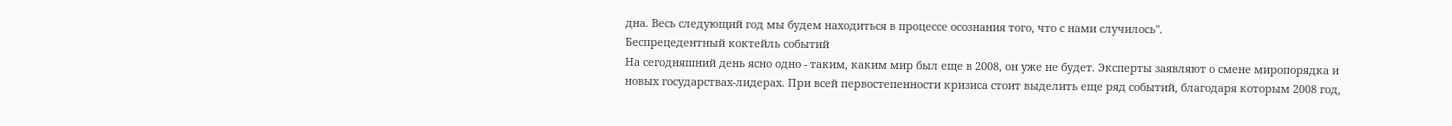дна. Весь следующий год мы будем находиться в процессе осознания того, что с нами случилось".
Беспрецедентный коктейль событий
На сегодняшний день ясно одно - таким, каким мир был еще в 2008, он уже не будет. Эксперты заявляют о смене миропорядка и новых государствах-лидерах. При всей первостепенности кризиса стоит выделить еще ряд событий, благодаря которым 2008 год,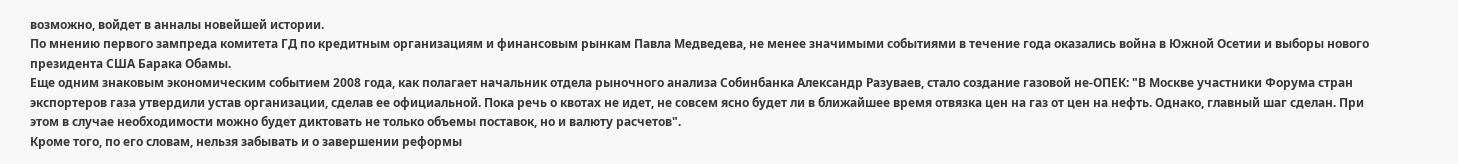возможно, войдет в анналы новейшей истории.
По мнению первого зампреда комитета ГД по кредитным организациям и финансовым рынкам Павла Медведева, не менее значимыми событиями в течение года оказались война в Южной Осетии и выборы нового президента США Барака Обамы.
Еще одним знаковым экономическим событием 2008 года, как полагает начальник отдела рыночного анализа Собинбанка Александр Разуваев, стало создание газовой не-ОПЕК: "В Москве участники Форума стран экспортеров газа утвердили устав организации, сделав ее официальной. Пока речь о квотах не идет, не совсем ясно будет ли в ближайшее время отвязка цен на газ от цен на нефть. Однако, главный шаг сделан. При этом в случае необходимости можно будет диктовать не только объемы поставок, но и валюту расчетов".
Кроме того, по его словам, нельзя забывать и о завершении реформы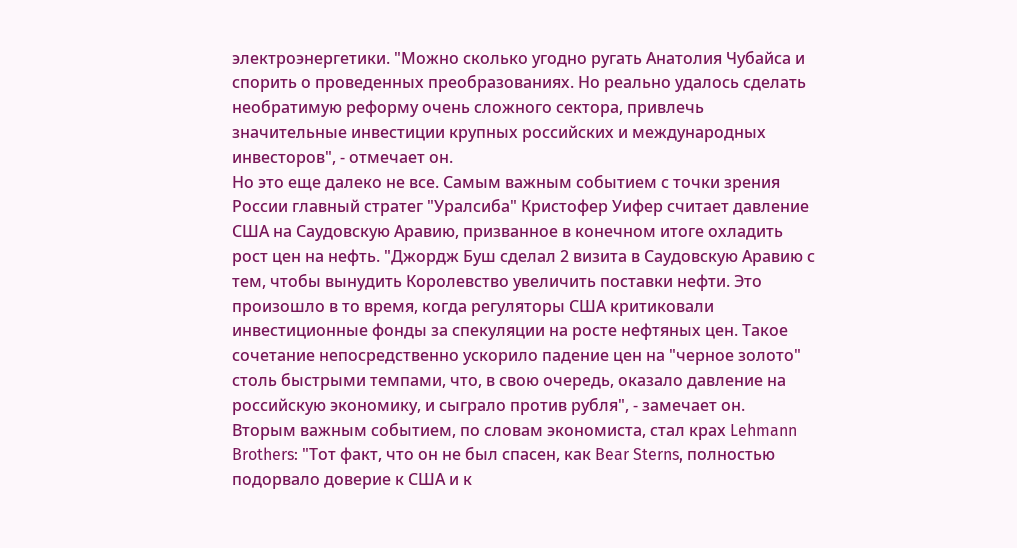электроэнергетики. "Можно сколько угодно ругать Анатолия Чубайса и спорить о проведенных преобразованиях. Но реально удалось сделать необратимую реформу очень сложного сектора, привлечь значительные инвестиции крупных российских и международных инвесторов", - отмечает он.
Но это еще далеко не все. Самым важным событием с точки зрения России главный стратег "Уралсиба" Кристофер Уифер считает давление США на Саудовскую Аравию, призванное в конечном итоге охладить рост цен на нефть. "Джордж Буш сделал 2 визита в Саудовскую Аравию с тем, чтобы вынудить Королевство увеличить поставки нефти. Это произошло в то время, когда регуляторы США критиковали инвестиционные фонды за спекуляции на росте нефтяных цен. Такое сочетание непосредственно ускорило падение цен на "черное золото" столь быстрыми темпами, что, в свою очередь, оказало давление на российскую экономику, и сыграло против рубля", - замечает он.
Вторым важным событием, по словам экономиста, стал крах Lehmann Brothers: "Тот факт, что он не был спасен, как Bear Sterns, полностью подорвало доверие к США и к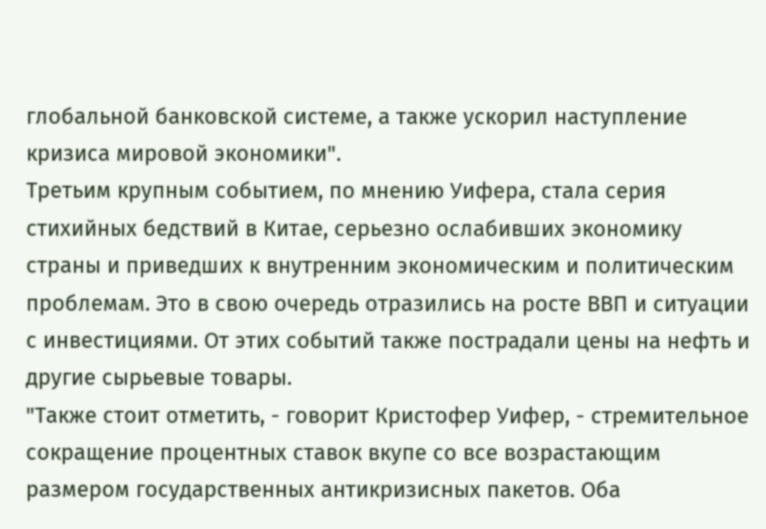глобальной банковской системе, а также ускорил наступление кризиса мировой экономики".
Третьим крупным событием, по мнению Уифера, стала серия стихийных бедствий в Китае, серьезно ослабивших экономику страны и приведших к внутренним экономическим и политическим проблемам. Это в свою очередь отразились на росте ВВП и ситуации с инвестициями. От этих событий также пострадали цены на нефть и другие сырьевые товары.
"Также стоит отметить, - говорит Кристофер Уифер, - стремительное сокращение процентных ставок вкупе со все возрастающим размером государственных антикризисных пакетов. Оба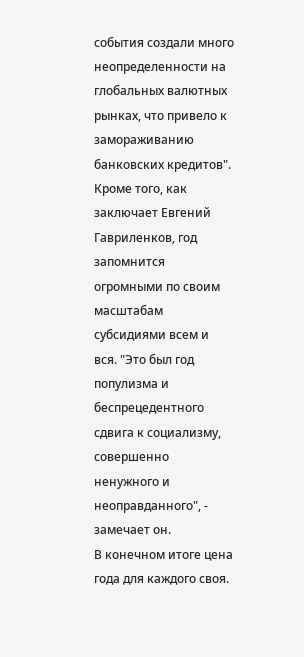события создали много неопределенности на глобальных валютных рынках, что привело к замораживанию банковских кредитов".
Кроме того, как заключает Евгений Гавриленков, год запомнится огромными по своим масштабам субсидиями всем и вся. "Это был год популизма и беспрецедентного сдвига к социализму, совершенно ненужного и неоправданного", - замечает он.
В конечном итоге цена года для каждого своя.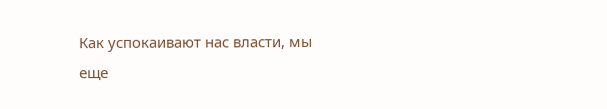Как успокаивают нас власти, мы еще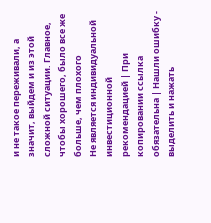и не такое переживали, а значит, выйдем и из этой сложной ситуации. Главное, чтобы хорошего, было все же больше, чем плохого
Не является индивидуальной инвестиционной рекомендацией | При копировании ссылка обязательна | Нашли ошибку - выделить и нажать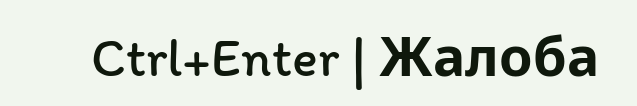Ctrl+Enter | Жалоба